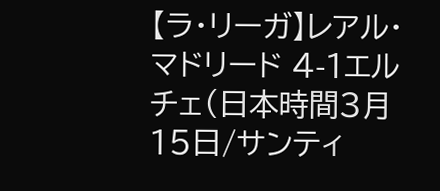【ラ・リーガ】レアル・マドリード 4-1エルチェ(日本時間3月15日/サンティ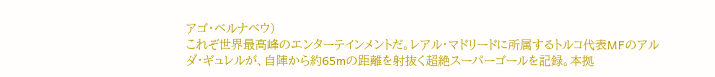アゴ・ベルナベウ)
これぞ世界最高峰のエンターテインメントだ。レアル・マドリードに所属するトルコ代表MFのアルダ・ギュレルが、自陣から約65mの距離を射抜く超絶スーパーゴールを記録。本拠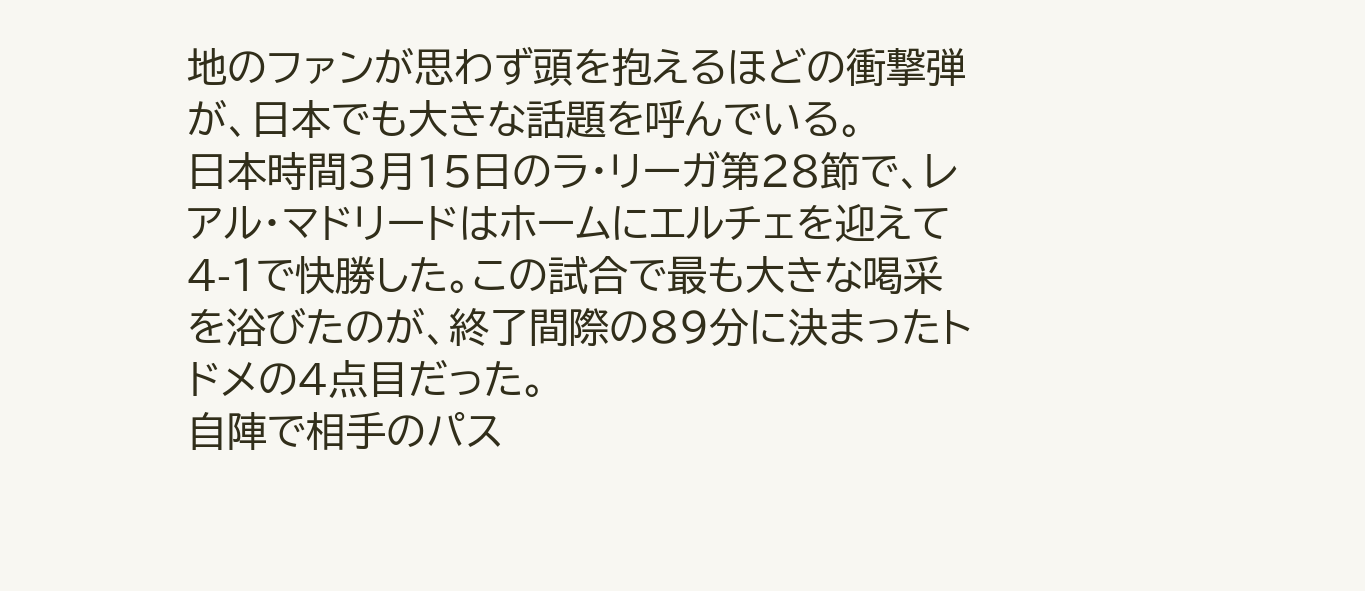地のファンが思わず頭を抱えるほどの衝撃弾が、日本でも大きな話題を呼んでいる。
日本時間3月15日のラ・リーガ第28節で、レアル・マドリードはホームにエルチェを迎えて4-1で快勝した。この試合で最も大きな喝采を浴びたのが、終了間際の89分に決まったトドメの4点目だった。
自陣で相手のパス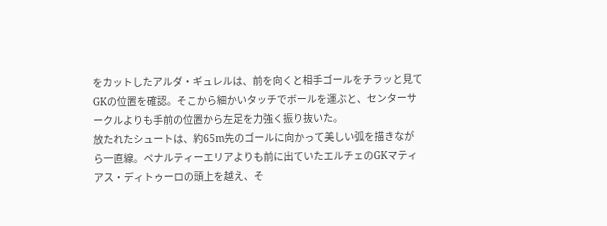をカットしたアルダ・ギュレルは、前を向くと相手ゴールをチラッと見てGKの位置を確認。そこから細かいタッチでボールを運ぶと、センターサークルよりも手前の位置から左足を力強く振り抜いた。
放たれたシュートは、約65m先のゴールに向かって美しい弧を描きながら一直線。ペナルティーエリアよりも前に出ていたエルチェのGKマティアス・ディトゥーロの頭上を越え、そ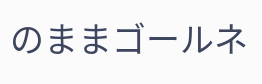のままゴールネ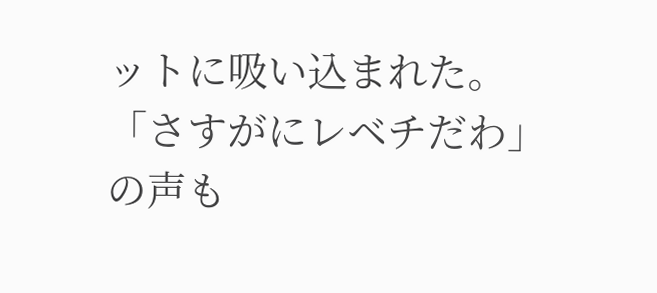ットに吸い込まれた。
「さすがにレベチだわ」の声も